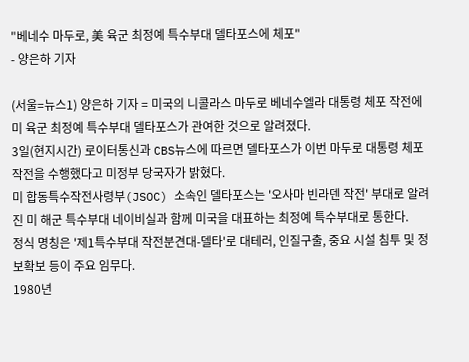"베네수 마두로, 美 육군 최정예 특수부대 델타포스에 체포"
- 양은하 기자

(서울=뉴스1) 양은하 기자 = 미국의 니콜라스 마두로 베네수엘라 대통령 체포 작전에 미 육군 최정예 특수부대 델타포스가 관여한 것으로 알려졌다.
3일(현지시간) 로이터통신과 CBS뉴스에 따르면 델타포스가 이번 마두로 대통령 체포 작전을 수행했다고 미정부 당국자가 밝혔다.
미 합동특수작전사령부(JSOC) 소속인 델타포스는 '오사마 빈라덴 작전' 부대로 알려진 미 해군 특수부대 네이비실과 함께 미국을 대표하는 최정예 특수부대로 통한다.
정식 명칭은 '제1특수부대 작전분견대-델타'로 대테러, 인질구출, 중요 시설 침투 및 정보확보 등이 주요 임무다.
1980년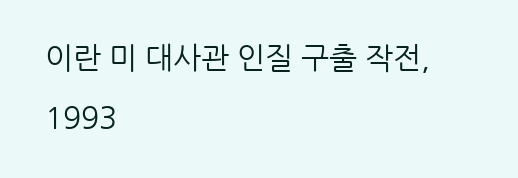이란 미 대사관 인질 구출 작전, 1993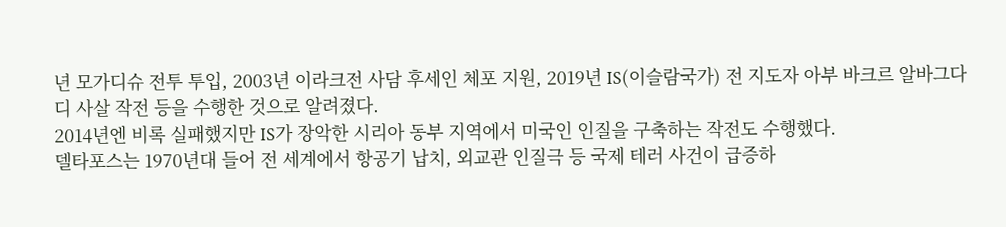년 모가디슈 전투 투입, 2003년 이라크전 사담 후세인 체포 지원, 2019년 IS(이슬람국가) 전 지도자 아부 바크르 알바그다디 사살 작전 등을 수행한 것으로 알려졌다.
2014년엔 비록 실패했지만 IS가 장악한 시리아 동부 지역에서 미국인 인질을 구축하는 작전도 수행했다.
델타포스는 1970년대 들어 전 세계에서 항공기 납치, 외교관 인질극 등 국제 테러 사건이 급증하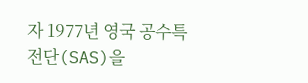자 1977년 영국 공수특전단(SAS)을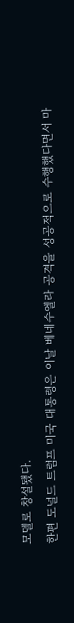모델로 창설됐다.
한편 도널드 트럼프 미국 대통령은 이날 베네수엘라 공격을 성공적으로 수행했다면서 마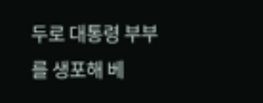두로 대통령 부부를 생포해 베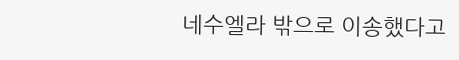네수엘라 밖으로 이송했다고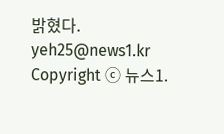밝혔다.
yeh25@news1.kr
Copyright ⓒ 뉴스1.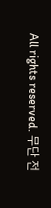All rights reserved. 무단 전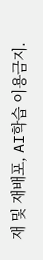재 및 재배포, AI학습 이용금지.